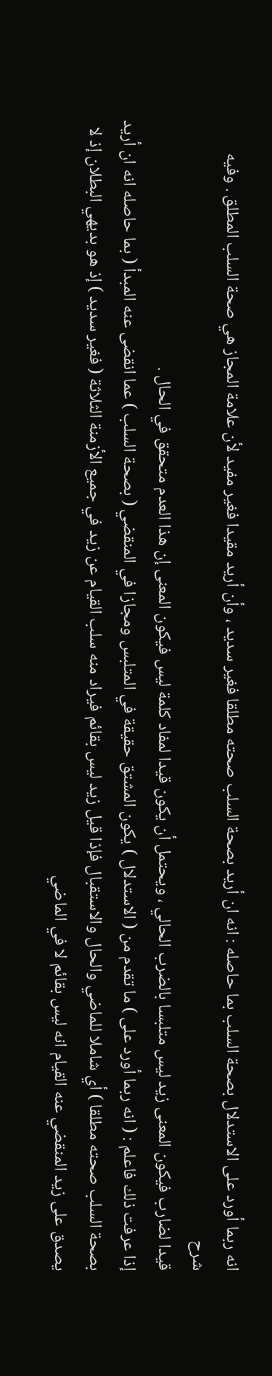انه ربما أورد على الاستدلال بصحة السلب بما حاصله : انه ان أريد بصحة السلب صحته مطلقا فغير سديد ، وأن أريد مقيدا فغير مفيد لأن علامة المجاز هي صحة السلب المطلق . وفيه
شرح
قيدا لضارب فيكون المعنى زيد ليس متلبسا بالضرب الحالي ، ويحتمل أن يكون قيدا لمفاد كلمة ليس فيكون المعنى إن هذا العدم متحقق في الحال .
إذا عرفت ذلك فاعلم : ( انه ربما أورد على ) ما تقدم من ( الاستدلال ) يكون المشتق حقيقة في المتلبس ومجازا في المنقضي ( بصحة السلب ) عما انقضى عنه المبدأ ( بما حاصله انه ان أريد بصحة السلب صحته مطلقا ) أي شاملا للماضي والحال والاستقبال فإذا قيل زيد ليس بقائم فيراد منه سلب القيام عن زيد في جميع الأزمنة الثلاثة ( فغير سديد ) إذ هو بديهي البطلان إذ لا يصدق على زيد المنقضي عنه القيام انه ليس بقائم لا في الماضي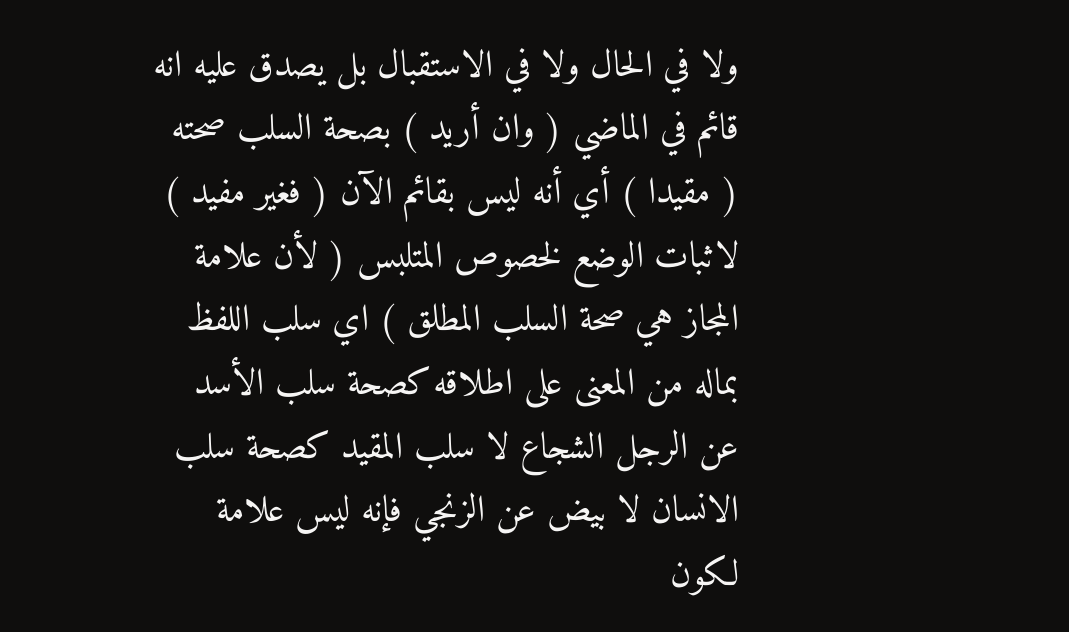ولا في الحال ولا في الاستقبال بل يصدق عليه انه قائم في الماضي ( وان أريد ) بصحة السلب صحته ( مقيدا ) أي أنه ليس بقائم الآن ( فغير مفيد ) لاثبات الوضع لخصوص المتلبس ( لأن علامة المجاز هي صحة السلب المطلق ) اي سلب اللفظ بماله من المعنى على اطلاقه كصحة سلب الأسد عن الرجل الشجاع لا سلب المقيد كصحة سلب الانسان لا بيض عن الزنجي فإنه ليس علامة لكون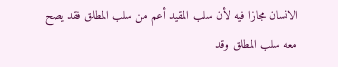الانسان مجازا فيه لأن سلب المقيد أعم من سلب المطلق فقد يصح معه سلب المطلق وقد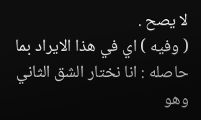لا يصح .
( وفيه ) اي في هذا الايراد بما حاصله : انا نختار الشق الثاني وهو